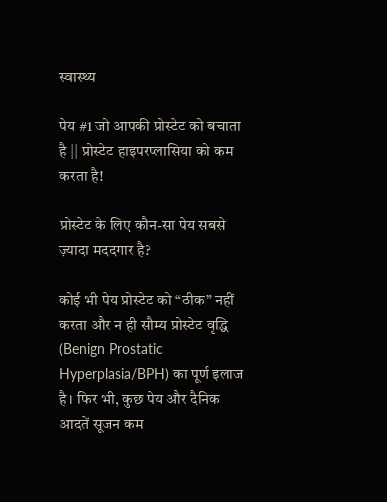स्वास्थ्य

पेय #1 जो आपकी प्रोस्टेट को बचाता है || प्रोस्टेट हाइपरप्लासिया को कम करता है!

प्रोस्टेट के लिए कौन-सा पेय सबसे ज़्यादा मददगार है?

कोई भी पेय प्रोस्टेट को “ठीक” नहीं करता और न ही सौम्य प्रोस्टेट वृद्धि (Benign Prostatic Hyperplasia/BPH) का पूर्ण इलाज है। फिर भी, कुछ पेय और दैनिक आदतें सूजन कम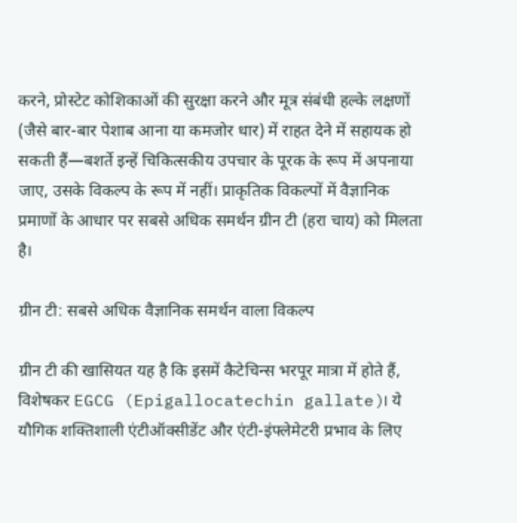करने, प्रोस्टेट कोशिकाओं की सुरक्षा करने और मूत्र संबंधी हल्के लक्षणों (जैसे बार-बार पेशाब आना या कमजोर धार) में राहत देने में सहायक हो सकती हैं—बशर्ते इन्हें चिकित्सकीय उपचार के पूरक के रूप में अपनाया जाए, उसके विकल्प के रूप में नहीं। प्राकृतिक विकल्पों में वैज्ञानिक प्रमाणों के आधार पर सबसे अधिक समर्थन ग्रीन टी (हरा चाय) को मिलता है।

ग्रीन टी: सबसे अधिक वैज्ञानिक समर्थन वाला विकल्प

ग्रीन टी की खासियत यह है कि इसमें कैटेचिन्स भरपूर मात्रा में होते हैं, विशेषकर EGCG (Epigallocatechin gallate)। ये यौगिक शक्तिशाली एंटीऑक्सीडेंट और एंटी-इंफ्लेमेटरी प्रभाव के लिए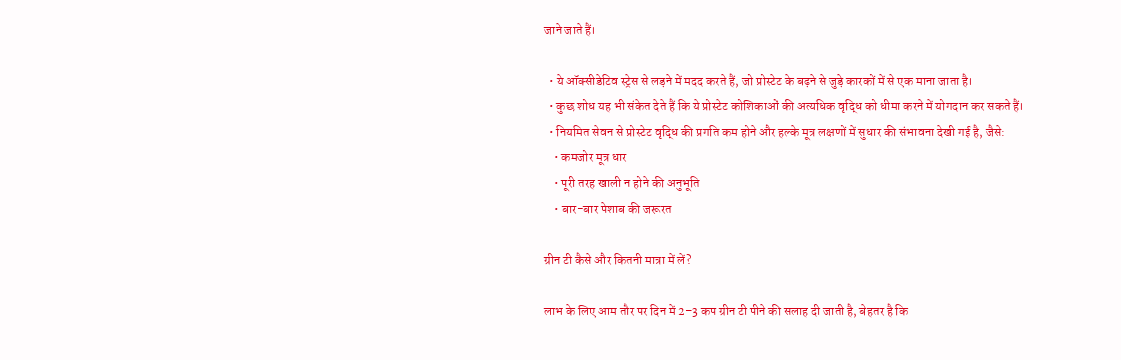जाने जाते हैं।

  • ये ऑक्सीडेटिव स्ट्रेस से लड़ने में मदद करते हैं, जो प्रोस्टेट के बढ़ने से जुड़े कारकों में से एक माना जाता है।
  • कुछ शोध यह भी संकेत देते हैं कि ये प्रोस्टेट कोशिकाओं की अत्यधिक वृद्धि को धीमा करने में योगदान कर सकते हैं।
  • नियमित सेवन से प्रोस्टेट वृद्धि की प्रगति कम होने और हल्के मूत्र लक्षणों में सुधार की संभावना देखी गई है, जैसे:
    • कमजोर मूत्र धार
    • पूरी तरह खाली न होने की अनुभूति
    • बार-बार पेशाब की जरूरत

ग्रीन टी कैसे और कितनी मात्रा में लें?

लाभ के लिए आम तौर पर दिन में 2–3 कप ग्रीन टी पीने की सलाह दी जाती है, बेहतर है कि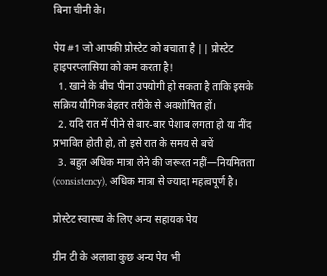बिना चीनी के।

पेय #1 जो आपकी प्रोस्टेट को बचाता है || प्रोस्टेट हाइपरप्लासिया को कम करता है!
  1. खाने के बीच पीना उपयोगी हो सकता है ताकि इसके सक्रिय यौगिक बेहतर तरीके से अवशोषित हों।
  2. यदि रात में पीने से बार-बार पेशाब लगता हो या नींद प्रभावित होती हो, तो इसे रात के समय से बचें
  3. बहुत अधिक मात्रा लेने की जरूरत नहीं—नियमितता (consistency), अधिक मात्रा से ज्यादा महत्वपूर्ण है।

प्रोस्टेट स्वास्थ्य के लिए अन्य सहायक पेय

ग्रीन टी के अलावा कुछ अन्य पेय भी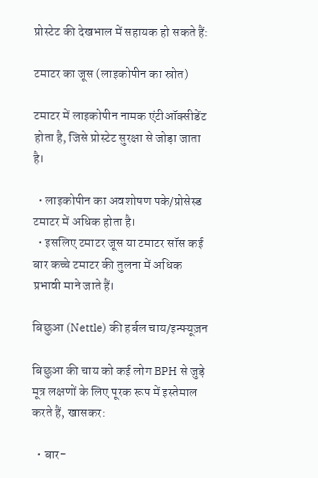प्रोस्टेट की देखभाल में सहायक हो सकते हैं:

टमाटर का जूस (लाइकोपीन का स्रोत)

टमाटर में लाइकोपीन नामक एंटीऑक्सीडेंट होता है, जिसे प्रोस्टेट सुरक्षा से जोड़ा जाता है।

  • लाइकोपीन का अवशोषण पके/प्रोसेस्ड टमाटर में अधिक होता है।
  • इसलिए टमाटर जूस या टमाटर सॉस कई बार कच्चे टमाटर की तुलना में अधिक प्रभावी माने जाते हैं।

बिछुआ (Nettle) की हर्बल चाय/इन्फ्यूज़न

बिछुआ की चाय को कई लोग BPH से जुड़े मूत्र लक्षणों के लिए पूरक रूप में इस्तेमाल करते हैं, खासकर:

  • बार-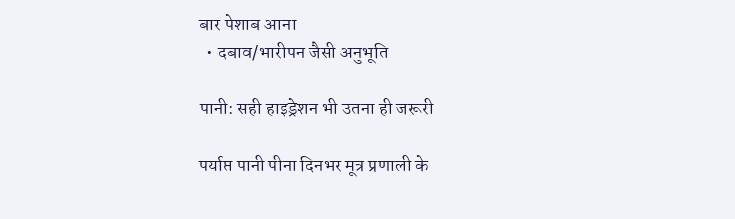बार पेशाब आना
  • दबाव/भारीपन जैसी अनुभूति

पानी: सही हाइड्रेशन भी उतना ही जरूरी

पर्याप्त पानी पीना दिनभर मूत्र प्रणाली के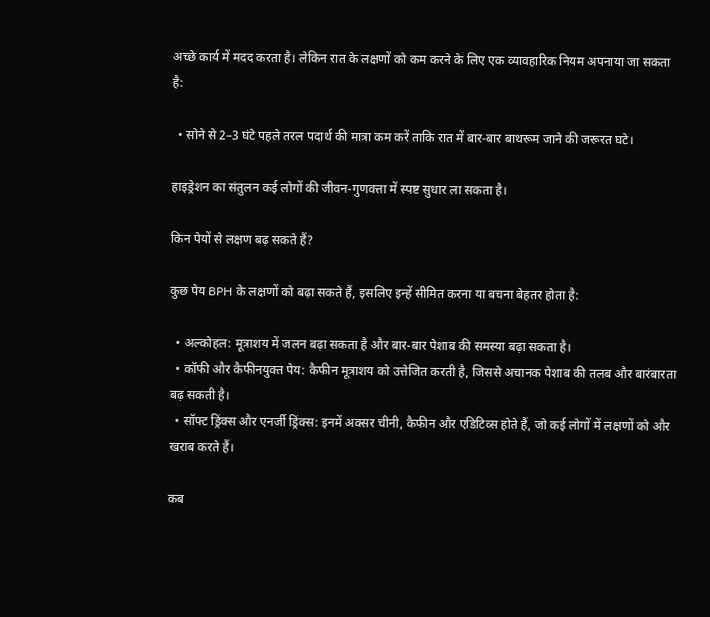अच्छे कार्य में मदद करता है। लेकिन रात के लक्षणों को कम करने के लिए एक व्यावहारिक नियम अपनाया जा सकता है:

  • सोने से 2–3 घंटे पहले तरल पदार्थ की मात्रा कम करें ताकि रात में बार-बार बाथरूम जाने की जरूरत घटे।

हाइड्रेशन का संतुलन कई लोगों की जीवन-गुणवत्ता में स्पष्ट सुधार ला सकता है।

किन पेयों से लक्षण बढ़ सकते हैं?

कुछ पेय BPH के लक्षणों को बढ़ा सकते हैं, इसलिए इन्हें सीमित करना या बचना बेहतर होता है:

  • अल्कोहल: मूत्राशय में जलन बढ़ा सकता है और बार-बार पेशाब की समस्या बढ़ा सकता है।
  • कॉफी और कैफीनयुक्त पेय: कैफीन मूत्राशय को उत्तेजित करती है, जिससे अचानक पेशाब की तलब और बारंबारता बढ़ सकती है।
  • सॉफ्ट ड्रिंक्स और एनर्जी ड्रिंक्स: इनमें अक्सर चीनी, कैफीन और एडिटिव्स होते हैं, जो कई लोगों में लक्षणों को और खराब करते हैं।

कब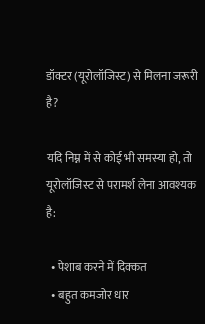डॉक्टर (यूरोलॉजिस्ट) से मिलना जरूरी है?

यदि निम्न में से कोई भी समस्या हो, तो यूरोलॉजिस्ट से परामर्श लेना आवश्यक है:

  • पेशाब करने में दिक्कत
  • बहुत कमजोर धार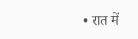• रात में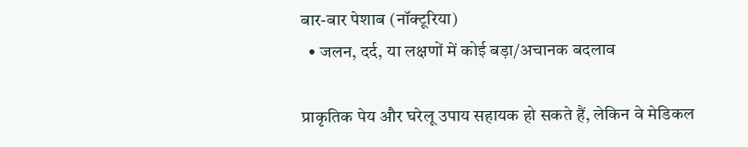बार-बार पेशाब (नॉक्टूरिया)
  • जलन, दर्द, या लक्षणों में कोई बड़ा/अचानक बदलाव

प्राकृतिक पेय और घरेलू उपाय सहायक हो सकते हैं, लेकिन वे मेडिकल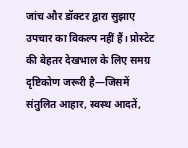जांच और डॉक्टर द्वारा सुझाए उपचार का विकल्प नहीं हैं। प्रोस्टेट की बेहतर देखभाल के लिए समग्र दृष्टिकोण जरूरी है—जिसमें संतुलित आहार, स्वस्थ आदतें,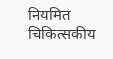नियमित चिकित्सकीय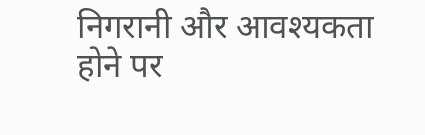निगरानी और आवश्यकता होने पर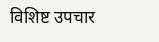विशिष्ट उपचार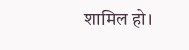शामिल हो।